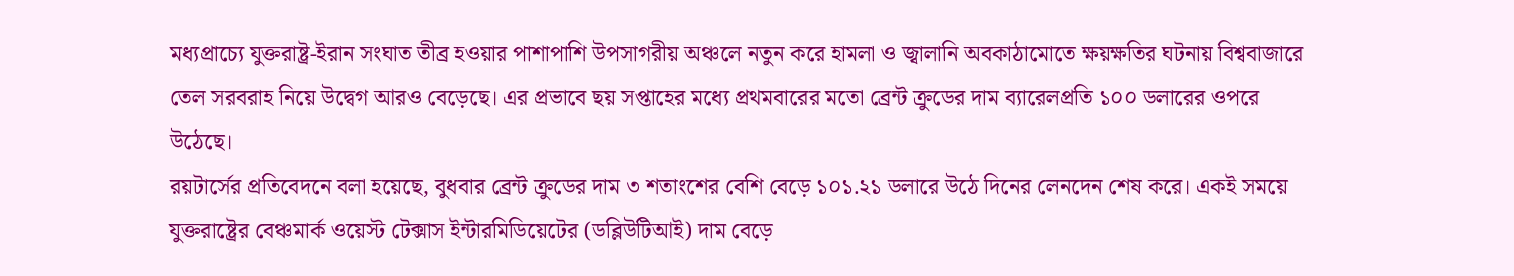মধ্যপ্রাচ্যে যুক্তরাষ্ট্র-ইরান সংঘাত তীব্র হওয়ার পাশাপাশি উপসাগরীয় অঞ্চলে নতুন করে হামলা ও জ্বালানি অবকাঠামোতে ক্ষয়ক্ষতির ঘটনায় বিশ্ববাজারে তেল সরবরাহ নিয়ে উদ্বেগ আরও বেড়েছে। এর প্রভাবে ছয় সপ্তাহের মধ্যে প্রথমবারের মতো ব্রেন্ট ক্রুডের দাম ব্যারেলপ্রতি ১০০ ডলারের ওপরে উঠেছে।
রয়টার্সের প্রতিবেদনে বলা হয়েছে, বুধবার ব্রেন্ট ক্রুডের দাম ৩ শতাংশের বেশি বেড়ে ১০১.২১ ডলারে উঠে দিনের লেনদেন শেষ করে। একই সময়ে যুক্তরাষ্ট্রের বেঞ্চমার্ক ওয়েস্ট টেক্সাস ইন্টারমিডিয়েটের (ডব্লিউটিআই) দাম বেড়ে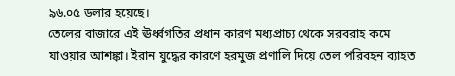৯৬.০৫ ডলার হয়েছে।
তেলের বাজারে এই ঊর্ধ্বগতির প্রধান কারণ মধ্যপ্রাচ্য থেকে সরবরাহ কমে যাওয়ার আশঙ্কা। ইরান যুদ্ধের কারণে হরমুজ প্রণালি দিয়ে তেল পরিবহন ব্যাহত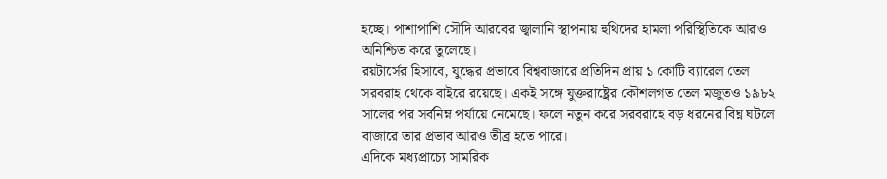হচ্ছে। পাশাপাশি সৌদি আরবের জ্বালানি স্থাপনায় হুথিদের হামলা পরিস্থিতিকে আরও অনিশ্চিত করে তুলেছে।
রয়টার্সের হিসাবে, যুদ্ধের প্রভাবে বিশ্ববাজারে প্রতিদিন প্রায় ১ কোটি ব্যারেল তেল সরবরাহ থেকে বাইরে রয়েছে। একই সঙ্গে যুক্তরাষ্ট্রের কৌশলগত তেল মজুতও ১৯৮২ সালের পর সর্বনিম্ন পর্যায়ে নেমেছে। ফলে নতুন করে সরবরাহে বড় ধরনের বিঘ্ন ঘটলে বাজারে তার প্রভাব আরও তীব্র হতে পারে।
এদিকে মধ্যপ্রাচ্যে সামরিক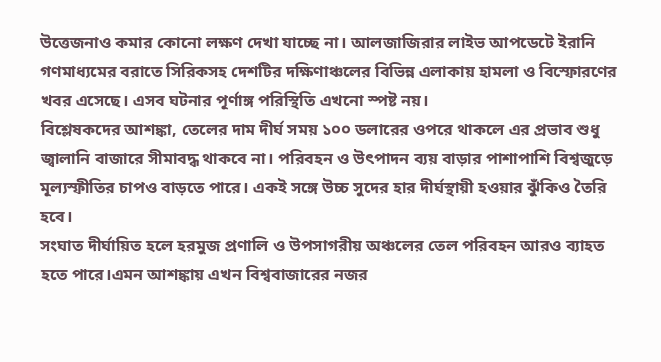উত্তেজনাও কমার কোনো লক্ষণ দেখা যাচ্ছে না। আলজাজিরার লাইভ আপডেটে ইরানি গণমাধ্যমের বরাতে সিরিকসহ দেশটির দক্ষিণাঞ্চলের বিভিন্ন এলাকায় হামলা ও বিস্ফোরণের খবর এসেছে। এসব ঘটনার পূর্ণাঙ্গ পরিস্থিতি এখনো স্পষ্ট নয়।
বিশ্লেষকদের আশঙ্কা, তেলের দাম দীর্ঘ সময় ১০০ ডলারের ওপরে থাকলে এর প্রভাব শুধু জ্বালানি বাজারে সীমাবদ্ধ থাকবে না। পরিবহন ও উৎপাদন ব্যয় বাড়ার পাশাপাশি বিশ্বজুড়ে মূল্যস্ফীতির চাপও বাড়তে পারে। একই সঙ্গে উচ্চ সুদের হার দীর্ঘস্থায়ী হওয়ার ঝুঁকিও তৈরি হবে।
সংঘাত দীর্ঘায়িত হলে হরমুজ প্রণালি ও উপসাগরীয় অঞ্চলের তেল পরিবহন আরও ব্যাহত হতে পারে।এমন আশঙ্কায় এখন বিশ্ববাজারের নজর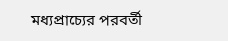মধ্যপ্রাচ্যের পরবর্তী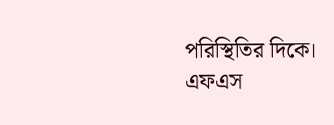পরিস্থিতির দিকে।
এফএস